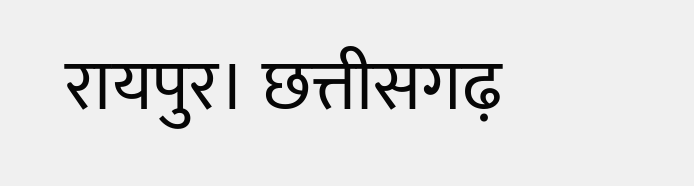रायपुर। छत्तीसगढ़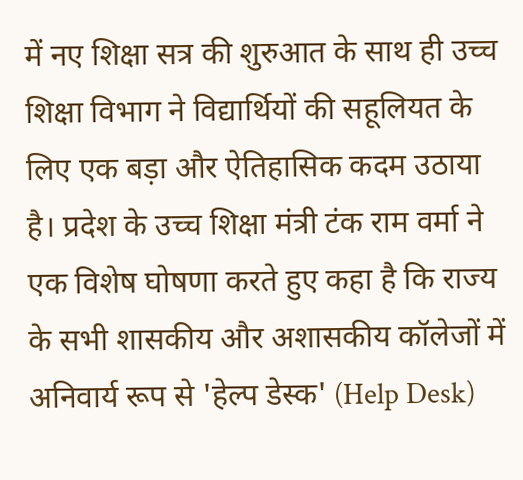में नए शिक्षा सत्र की शुरुआत के साथ ही उच्च शिक्षा विभाग ने विद्यार्थियों की सहूलियत के लिए एक बड़ा और ऐतिहासिक कदम उठाया है। प्रदेश के उच्च शिक्षा मंत्री टंक राम वर्मा ने एक विशेष घोषणा करते हुए कहा है कि राज्य के सभी शासकीय और अशासकीय कॉलेजों में अनिवार्य रूप से 'हेल्प डेस्क' (Help Desk)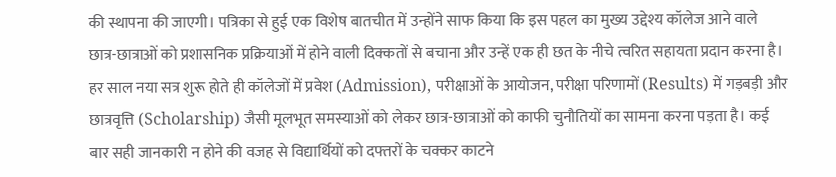की स्थापना की जाएगी। पत्रिका से हुई एक विशेष बातचीत में उन्होंने साफ किया कि इस पहल का मुख्य उद्देश्य कॉलेज आने वाले छात्र-छात्राओं को प्रशासनिक प्रक्रियाओं में होने वाली दिक्कतों से बचाना और उन्हें एक ही छत के नीचे त्वरित सहायता प्रदान करना है।
हर साल नया सत्र शुरू होते ही कॉलेजों में प्रवेश (Admission), परीक्षाओं के आयोजन, परीक्षा परिणामों (Results) में गड़बड़ी और छात्रवृत्ति (Scholarship) जैसी मूलभूत समस्याओं को लेकर छात्र-छात्राओं को काफी चुनौतियों का सामना करना पड़ता है। कई बार सही जानकारी न होने की वजह से विद्यार्थियों को दफ्तरों के चक्कर काटने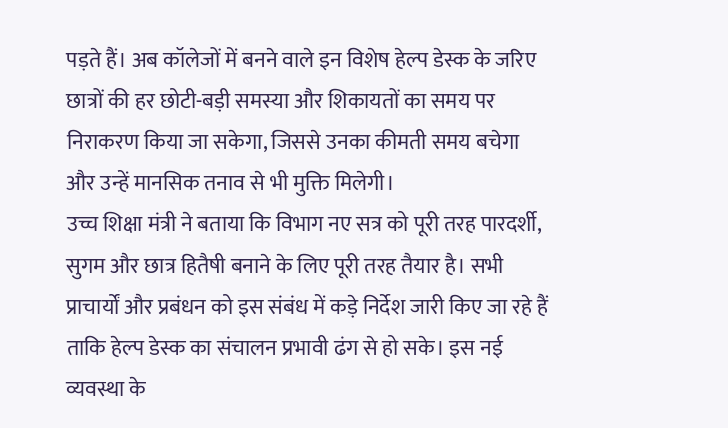पड़ते हैं। अब कॉलेजों में बनने वाले इन विशेष हेल्प डेस्क के जरिए छात्रों की हर छोटी-बड़ी समस्या और शिकायतों का समय पर निराकरण किया जा सकेगा, जिससे उनका कीमती समय बचेगा और उन्हें मानसिक तनाव से भी मुक्ति मिलेगी।
उच्च शिक्षा मंत्री ने बताया कि विभाग नए सत्र को पूरी तरह पारदर्शी, सुगम और छात्र हितैषी बनाने के लिए पूरी तरह तैयार है। सभी प्राचार्यों और प्रबंधन को इस संबंध में कड़े निर्देश जारी किए जा रहे हैं ताकि हेल्प डेस्क का संचालन प्रभावी ढंग से हो सके। इस नई व्यवस्था के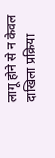लागू होने से न केवल दाखिला प्रक्रिया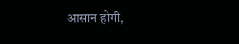आसान होगी,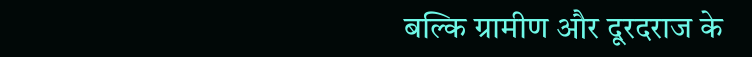बल्कि ग्रामीण और दूरदराज के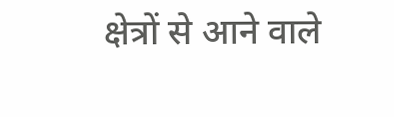क्षेत्रों से आने वाले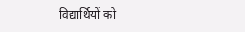विद्यार्थियों को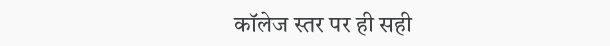कॉलेज स्तर पर ही सही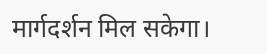मार्गदर्शन मिल सकेगा।